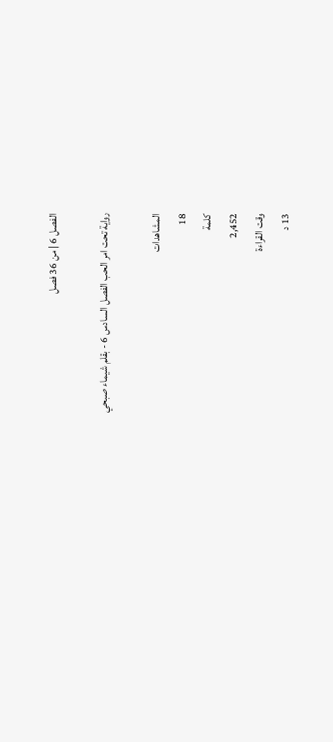الفصل 6 | من 36 فصل

رواية تحت امر الحب الفصل السادس 6 - بقلم شيماء صبحي

المشاهدات
18
كلمة
2,452
وقت القراءة
13 د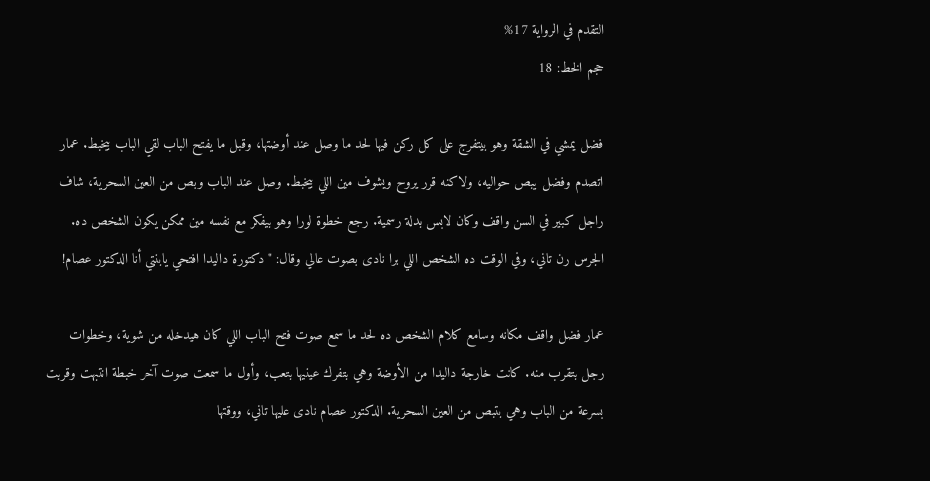التقدم في الرواية 17%
حجم الخط: 18

فضل يمشي في الشقة وهو بيتفرج على كل ركن فيها لحد ما وصل عند أوضتها، وقبل ما يفتح الباب لقي الباب بيخبط. عمار اتصدم وفضل يبص حواليه، ولاكنه قرر يروح ويشوف مين اللي بيخبط. وصل عند الباب وبص من العين السحرية، شاف راجل كبير في السن واقف وكان لابس بدلة رسمية. رجع خطوة لورا وهو بيفكر مع نفسه مين ممكن يكون الشخص ده. الجرس رن تاني، وفي الوقت ده الشخص اللي برا نادى بصوت عالي وقال: "دكتورة داليدا افتحي يابنتي أنا الدكتور عصام!

عمار فضل واقف مكانه وسامع كلام الشخص ده لحد ما سمع صوت فتح الباب اللي كان هيدخله من شوية، وخطوات رجل بتقرب منه. كانت خارجة داليدا من الأوضة وهي بتفرك عينيها بتعب، وأول ما سمعت صوت آخر خبطة انتبهت وقربت بسرعة من الباب وهي بتبص من العين السحرية. الدكتور عصام نادى عليها تاني، ووقتها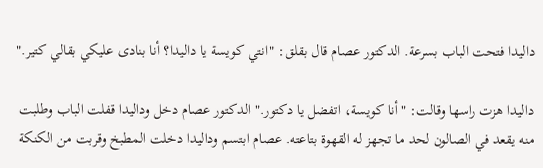داليدا فتحت الباب بسرعة. الدكتور عصام قال بقلق: "انتي كويسة يا داليدا؟ أنا بنادى عليكي بقالي كتير."

داليدا هزت راسها وقالت: "أنا كويسة، اتفضل يا دكتور." الدكتور عصام دخل وداليدا قفلت الباب وطلبت منه يقعد في الصالون لحد ما تجهز له القهوة بتاعته. عصام ابتسم وداليدا دخلت المطبخ وقربت من الكنكة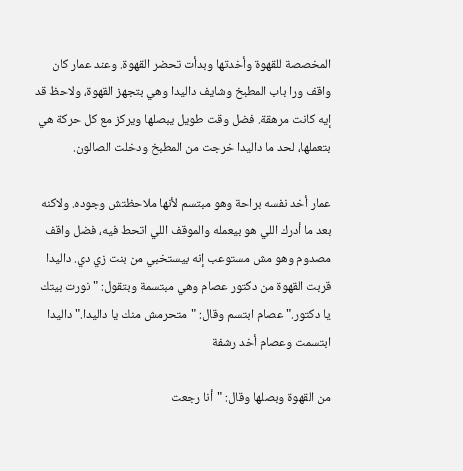المخصصة للقهوة وأخدتها وبدأت تحضر القهوة. وعند عمار كان واقف ورا باب المطبخ وشايف داليدا وهي بتجهز القهوة، ولاحظ قد إيه كانت مرهقة. فضل وقت طويل يبصلها ويركز مع كل حركة هي بتعملها، لحد ما داليدا خرجت من المطبخ ودخلت الصالون.

عمار أخد نفسه براحة وهو مبتسم لأنها ملاحظتش وجوده. ولاكنه بعد ما أدرك اللي هو بيعمله والموقف اللي اتحط فيه، فضل واقف مصدوم وهو مش مستوعب إنه بيستخبي من بنت زي دي. داليدا قربت القهوة من دكتور عصام وهي مبتسمة وبتقول: "نورت بيتك يا دكتور." عصام ابتسم وقال: "متحرمش منك يا داليدا." داليدا ابتسمت وعصام أخد رشفة

من القهوة وبصلها وقال: "أنا رجعت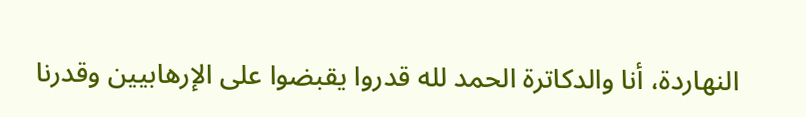النهاردة، أنا والدكاترة الحمد لله قدروا يقبضوا على الإرهابيين وقدرنا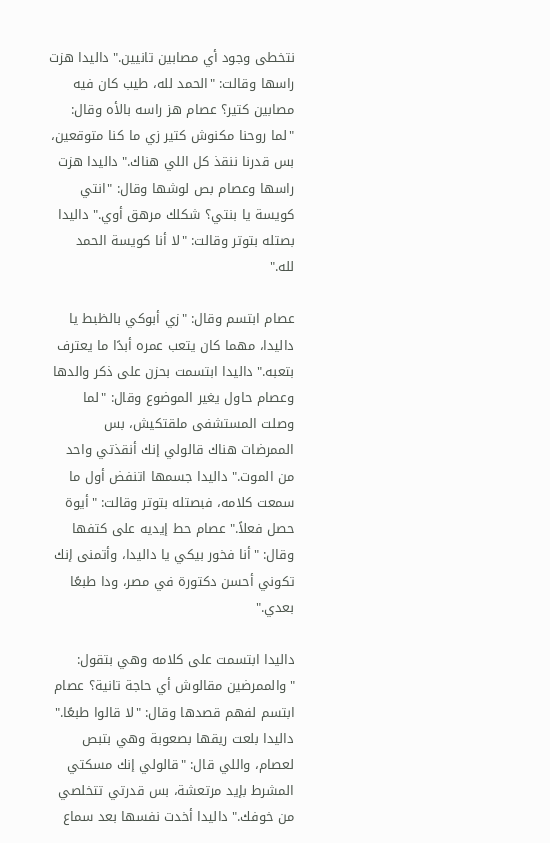نتخطى وجود أي مصابين تانيين." داليدا هزت راسها وقالت: "الحمد لله، طيب كان فيه مصابين كتير؟ عصام هز راسه بالأه وقال: "لما روحنا مكنوش كتير زي ما كنا متوقعين، بس قدرنا ننقذ كل اللي هناك." داليدا هزت راسها وعصام بص لوشها وقال: "انتي كويسة يا بنتي؟ شكلك مرهق أوي." داليدا بصتله بتوتر وقالت: "لا أنا كويسة الحمد لله."

عصام ابتسم وقال: "زي أبوكي بالظبط يا داليدا، مهما كان يتعب عمره أبدًا ما يعترف بتعبه." داليدا ابتسمت بحزن على ذكر والدها وعصام حاول يغير الموضوع وقال: "لما وصلت المستشفى ملقتكيش، بس الممرضات هناك قالولي إنك أنقذتي واحد من الموت." داليدا جسمها اتنفض أول ما سمعت كلامه، فبصتله بتوتر وقالت: "أيوة حصل فعلاً." عصام حط إيديه على كتفها وقال: "أنا فخور بيكي يا داليدا، وأتمنى إنك تكوني أحسن دكتورة في مصر، ودا طبعًا بعدي."

داليدا ابتسمت على كلامه وهي بتقول: "والممرضين مقالوش أي حاجة تانية؟ عصام ابتسم لفهم قصدها وقال: "لا قالوا طبعًا." داليدا بلعت ريقها بصعوبة وهي بتبص لعصام، واللي قال: "قالولي إنك مسكتي المشرط بإيد مرتعشة، بس قدرتي تتخلصي من خوفك." داليدا أخدت نفسها بعد سماع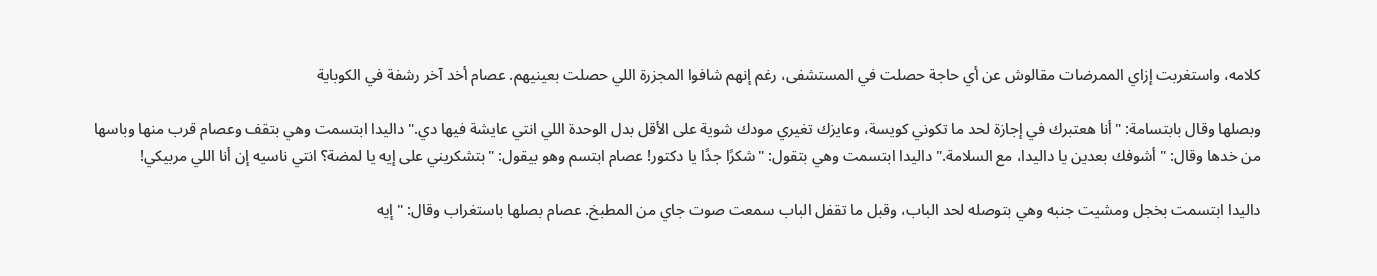كلامه، واستغربت إزاي الممرضات مقالوش عن أي حاجة حصلت في المستشفى، رغم إنهم شافوا المجزرة اللي حصلت بعينيهم. عصام أخد آخر رشفة في الكوباية

وبصلها وقال بابتسامة: "أنا هعتبرك في إجازة لحد ما تكوني كويسة، وعايزك تغيري مودك شوية على الأقل بدل الوحدة اللي انتي عايشة فيها دي." داليدا ابتسمت وهي بتقف وعصام قرب منها وباسها من خدها وقال: "أشوفك بعدين يا داليدا، مع السلامة." داليدا ابتسمت وهي بتقول: "شكرًا جدًا يا دكتور! عصام ابتسم وهو بيقول: "بتشكريني على إيه يا لمضة؟ انتي ناسيه إن أنا اللي مربيكي!

داليدا ابتسمت بخجل ومشيت جنبه وهي بتوصله لحد الباب، وقبل ما تقفل الباب سمعت صوت جاي من المطبخ. عصام بصلها باستغراب وقال: "إيه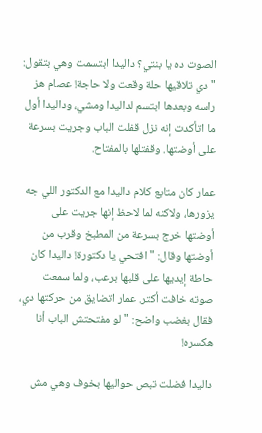الصوت ده يا بنتي؟ داليدا ابتسمت وهي بتقول: "دي تلاقيها حلة وقعت ولا حاجة! عصام هز راسه وبعدها ابتسم لداليدا ومشي، وداليدا أول ما اتأكدت إنه نزل قفلت الباب وجريت بسرعة على أوضتها. وقفتلها بالمفتاح.

عمار كان متابع كلام داليدا مع الدكتور اللي جه يزورها، ولاكنه لما لاحظ إنها جريت على أوضتها خرج بسرعة من المطبخ وقرب من أوضتها وقال: "افتحي يا دكتورة! داليدا كان حاطة إيديها على قلبها برعب، ولما سمعت صوته خافت أكتر. عمار اتضايق من حركتها دي، فقال بغضب واضح: "لو مفتحتش الباب أنا هكسره!

داليدا فضلت تبص حواليها بخوف وهي مش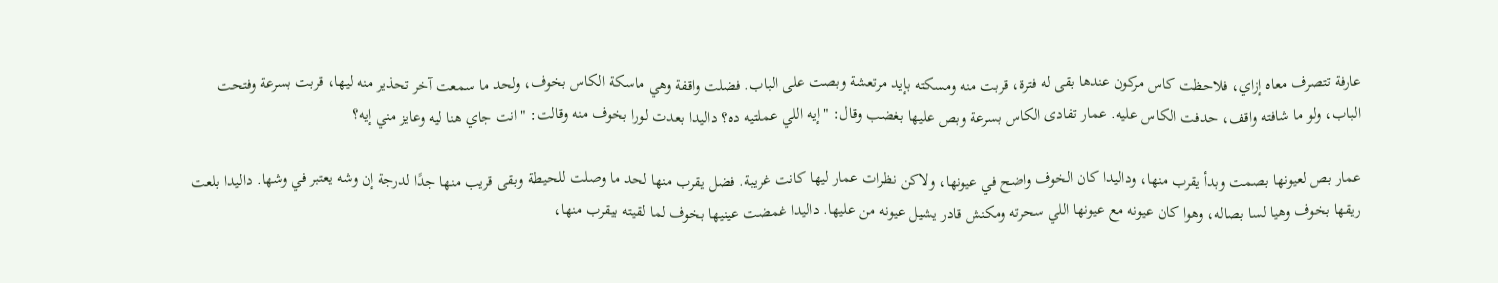عارفة تتصرف معاه إزاي، فلاحظت كاس مركون عندها بقى له فترة، قربت منه ومسكته بإيد مرتعشة وبصت على الباب. فضلت واقفة وهي ماسكة الكاس بخوف، ولحد ما سمعت آخر تحذير منه ليها، قربت بسرعة وفتحت الباب، ولو ما شافته واقف، حدفت الكاس عليه. عمار تفادى الكاس بسرعة وبص عليها بغضب وقال: "إيه اللي عملتيه ده؟ داليدا بعدت لورا بخوف منه وقالت: "انت جاي هنا ليه وعايز مني إيه؟

عمار بص لعيونها بصمت وبدأ يقرب منها، وداليدا كان الخوف واضح في عيونها، ولاكن نظرات عمار ليها كانت غريبة. فضل يقرب منها لحد ما وصلت للحيطة وبقى قريب منها جدًا لدرجة إن وشه يعتبر في وشها. داليدا بلعت ريقها بخوف وهيا لسا بصاله، وهوا كان عيونه مع عيونها اللي سحرته ومكنش قادر يشيل عيونه من عليها. داليدا غمضت عينيها بخوف لما لقيته بيقرب منها،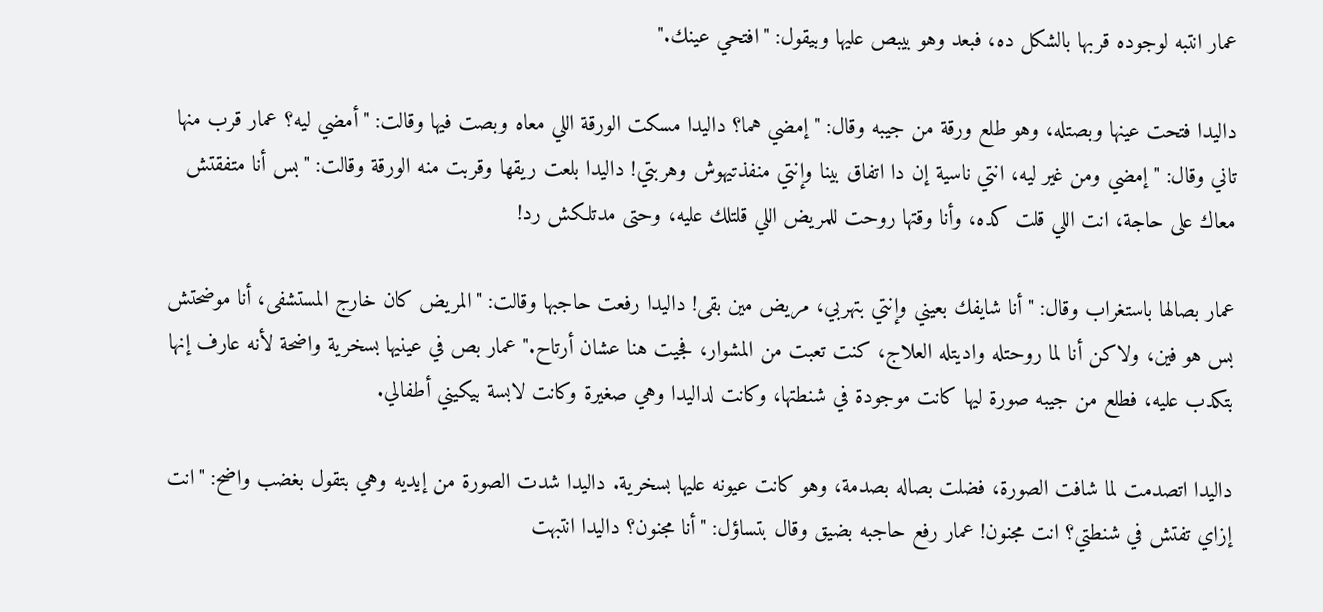عمار انتبه لوجوده قربها بالشكل ده، فبعد وهو بيبص عليها وبيقول: "افتحي عينك."

داليدا فتحت عينها وبصتله، وهو طلع ورقة من جيبه وقال: "إمضي هما؟ داليدا مسكت الورقة اللي معاه وبصت فيها وقالت: "أمضي ليه؟ عمار قرب منها تاني وقال: "إمضي ومن غير ليه، انتي ناسية إن دا اتفاق بينا وإنتي منفذتيهوش وهربتي! داليدا بلعت ريقها وقربت منه الورقة وقالت: "بس أنا متفقتش معاك على حاجة، انت اللي قلت كده، وأنا وقتها روحت للمريض اللي قلتلك عليه، وحتى مدتلكش رد!

عمار بصالها باستغراب وقال: "أنا شايفك بعيني وإنتي بتهربي، مريض مين بقى! داليدا رفعت حاجبها وقالت: "المريض كان خارج المستشفى، أنا موضحتش بس هو فين، ولاكن أنا لما روحتله واديتله العلاج، كنت تعبت من المشوار، فجيت هنا عشان أرتاح." عمار بص في عينيها بسخرية واضحة لأنه عارف إنها بتكدب عليه، فطلع من جيبه صورة ليها كانت موجودة في شنطتها، وكانت لداليدا وهي صغيرة وكانت لابسة بيكيني أطفالي.

داليدا اتصدمت لما شافت الصورة، فضلت بصاله بصدمة، وهو كانت عيونه عليها بسخرية. داليدا شدت الصورة من إيديه وهي بتقول بغضب واضح: "انت إزاي تفتش في شنطتي؟ انت مجنون! عمار رفع حاجبه بضيق وقال بتساؤل: "أنا مجنون؟ داليدا انتبهت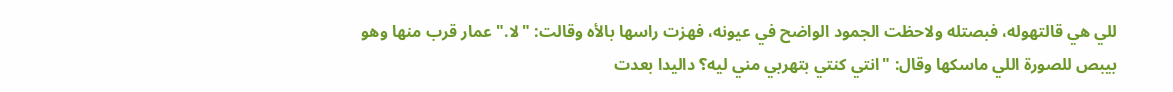للي هي قالتهوله، فبصتله ولاحظت الجمود الواضح في عيونه، فهزت راسها بالأه وقالت: "لا." عمار قرب منها وهو بيبص للصورة اللي ماسكها وقال: "انتي كنتي بتهربي مني ليه؟ داليدا بعدت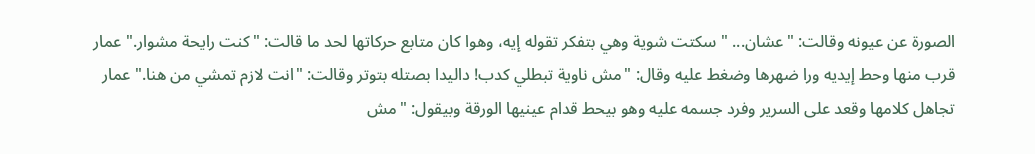الصورة عن عيونه وقالت: "عشان... " سكتت شوية وهي بتفكر تقوله إيه، وهوا كان متابع حركاتها لحد ما قالت: "كنت رايحة مشوار." عمار قرب منها وحط إيديه ورا ضهرها وضغط عليه وقال: "مش ناوية تبطلي كدب! داليدا بصتله بتوتر وقالت: "انت لازم تمشي من هنا." عمار تجاهل كلامها وقعد على السرير وفرد جسمه عليه وهو بيحط قدام عينيها الورقة وبيقول: "مش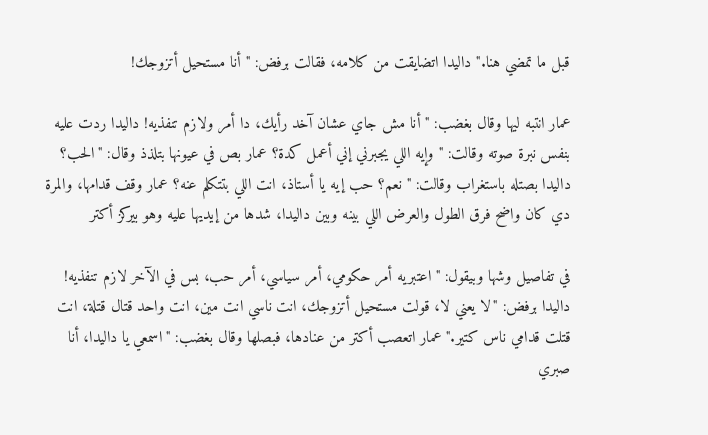قبل ما تمضي هنا." داليدا اتضايقت من كلامه، فقالت برفض: "أنا مستحيل أتزوجك!

عمار انتبه ليها وقال بغضب: "أنا مش جاي عشان آخد رأيك، دا أمر ولازم تنفذيه! داليدا ردت عليه بنفس نبرة صوته وقالت: "وإيه اللي يجبرني إني أعمل كدة؟ عمار بص في عيونها بتلذذ وقال: "الحب؟ داليدا بصتله باستغراب وقالت: "نعم؟ حب إيه يا أستاذ، انت اللي بتتكلم عنه؟ عمار وقف قدامها، والمرة دي كان واضح فرق الطول والعرض اللي بينه وبين داليدا، شدها من إيديها عليه وهو بيركز أكتر

في تفاصيل وشها وبيقول: "اعتبريه أمر حكومي، أمر سياسي، أمر حب، بس في الآخر لازم تنفذيه! داليدا برفض: "لا يعني لا، قولت مستحيل أتزوجك، انت ناسي انت مين، انت واحد قتال قتلة، انت قتلت قدامي ناس كتير." عمار اتعصب أكتر من عنادها، فبصلها وقال بغضب: "اسمعي يا داليدا، أنا صبري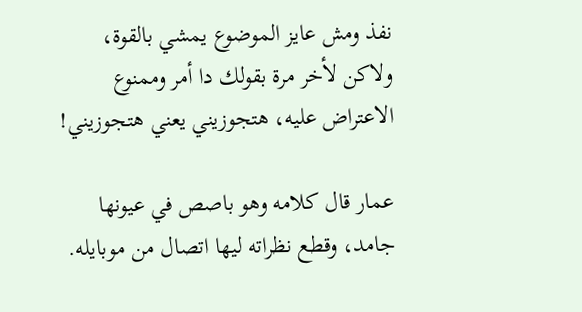نفذ ومش عايز الموضوع يمشي بالقوة، ولاكن لأخر مرة بقولك دا أمر وممنوع الاعتراض عليه، هتجوزيني يعني هتجوزيني!

عمار قال كلامه وهو باصص في عيونها جامد، وقطع نظراته ليها اتصال من موبايله.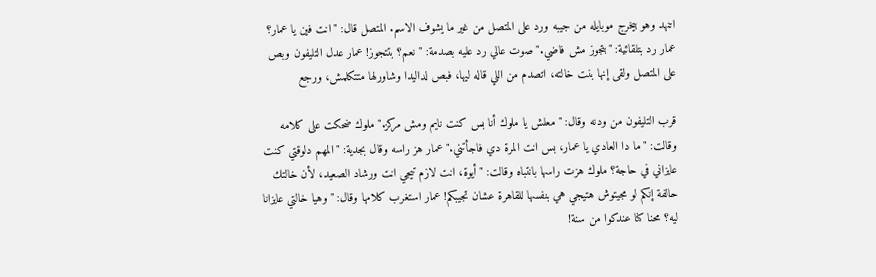اتنهد وهو بيخرج موبايله من جيبه ورد على المتصل من غير ما يشوف الاسم. المتصل قال: "انت فين يا عمار؟ عمار رد بتلقائية: "بتجوز مش فاضي." صوت عالي رد عليه بصدمة: "نعم؟ بتتجوز! عمار عدل التليفون وبص على المتصل ولقى إنها بنت خالته، اتصدم من اللي قاله ليها، فبص لداليدا وشاورلها متتكلمش، ورجع

قرب التليفون من ودنه وقال: "معلش يا ملوك أنا بس كنت نايم ومش مركز." ملوك ضحكت على كلامه وقالت: "ما دا العادي يا عمار، بس انت المرة دي فاجأتني." عمار هز راسه وقال بجدية: "المهم دلوقتي كنت عايزاني في حاجة؟ ملوك هزت راسها بانتباه وقالت: "أيوة، انت لازم تيجي انت ورشاد الصعيد، لأن خالتك حالفة إنكم لو مجيتوش هتيجي هي بنفسها للقاهرة عشان تجيبكم! عمار استغرب كلامها وقال: "وهيا خالتي عايزانا ليه؟ محنا كنا عندكوا من سنة!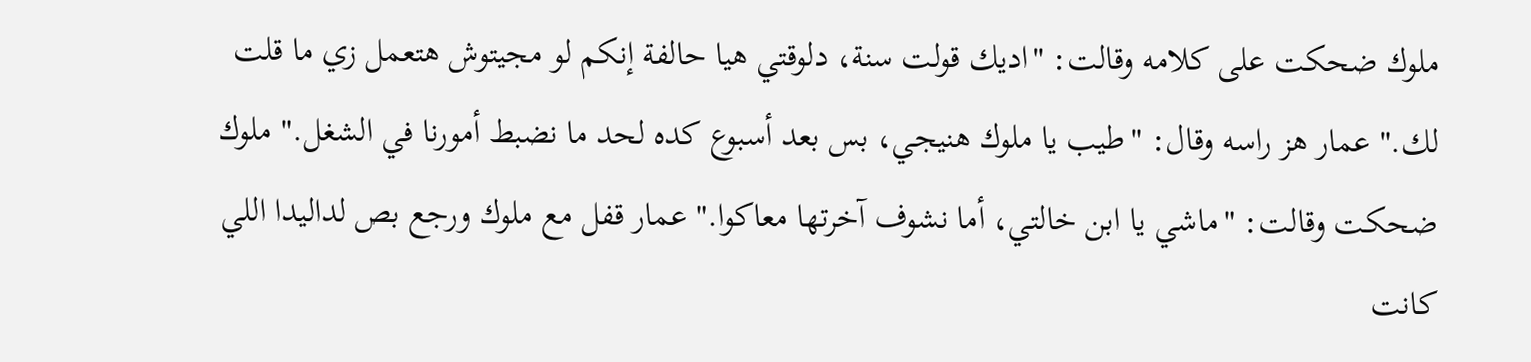ملوك ضحكت على كلامه وقالت: "اديك قولت سنة، دلوقتي هيا حالفة إنكم لو مجيتوش هتعمل زي ما قلت لك." عمار هز راسه وقال: "طيب يا ملوك هنيجي، بس بعد أسبوع كده لحد ما نضبط أمورنا في الشغل." ملوك ضحكت وقالت: "ماشي يا ابن خالتي، أما نشوف آخرتها معاكوا." عمار قفل مع ملوك ورجع بص لداليدا اللي كانت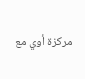مركزة أوي مع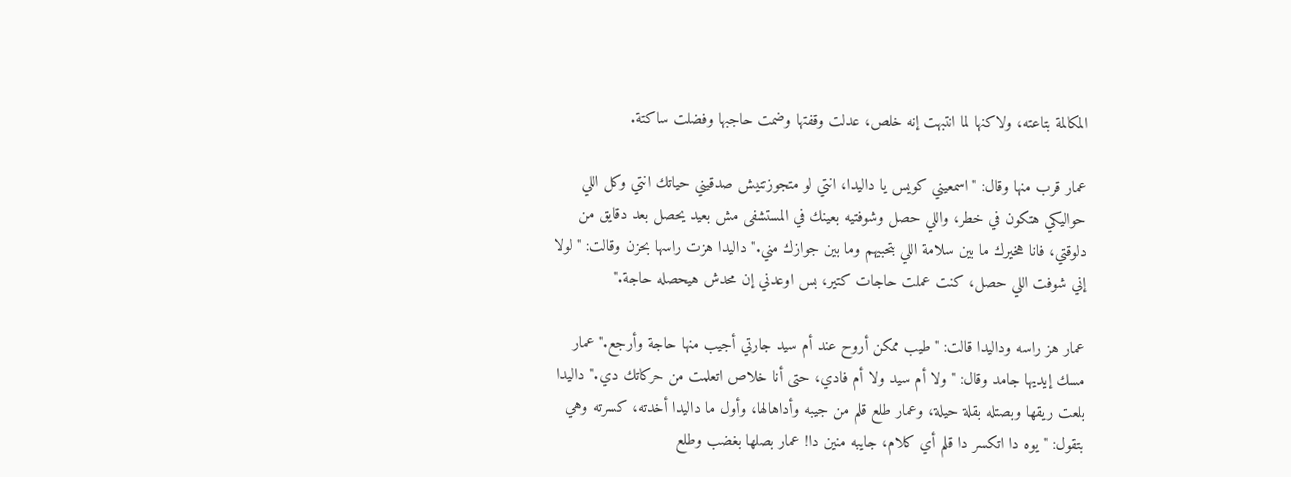المكالمة بتاعته، ولاكنها لما انتبهت إنه خلص، عدلت وقفتها وضمت حاجبها وفضلت ساكتة.

عمار قرب منها وقال: "اسمعيني كويس يا داليدا، انتي لو متجوزتنيش صدقيني حياتك انتي وكل اللي حواليكي هتكون في خطر، واللي حصل وشوفتيه بعينك في المستشفى مش بعيد يحصل بعد دقايق من دلوقتي، فانا هخيرك ما بين سلامة اللي بتحبيهم وما بين جوازك مني." داليدا هزت راسها بحزن وقالت: "لولا إني شوفت اللي حصل، كنت عملت حاجات كتير، بس اوعدني إن محدش هيحصله حاجة."

عمار هز راسه وداليدا قالت: "طيب ممكن أروح عند أم سيد جارتي أجيب منها حاجة وأرجع." عمار مسك إيديها جامد وقال: "ولا أم سيد ولا أم فادي، حتى أنا خلاص اتعلمت من حركاتك دي." داليدا بلعت ريقها وبصتله بقلة حيلة، وعمار طلع قلم من جيبه وأداهالها، وأول ما داليدا أخدته، كسرته وهي بتقول: "يوه دا اتكسر دا قلم أي كلام، جايبه منين دا! عمار بصلها بغضب وطلع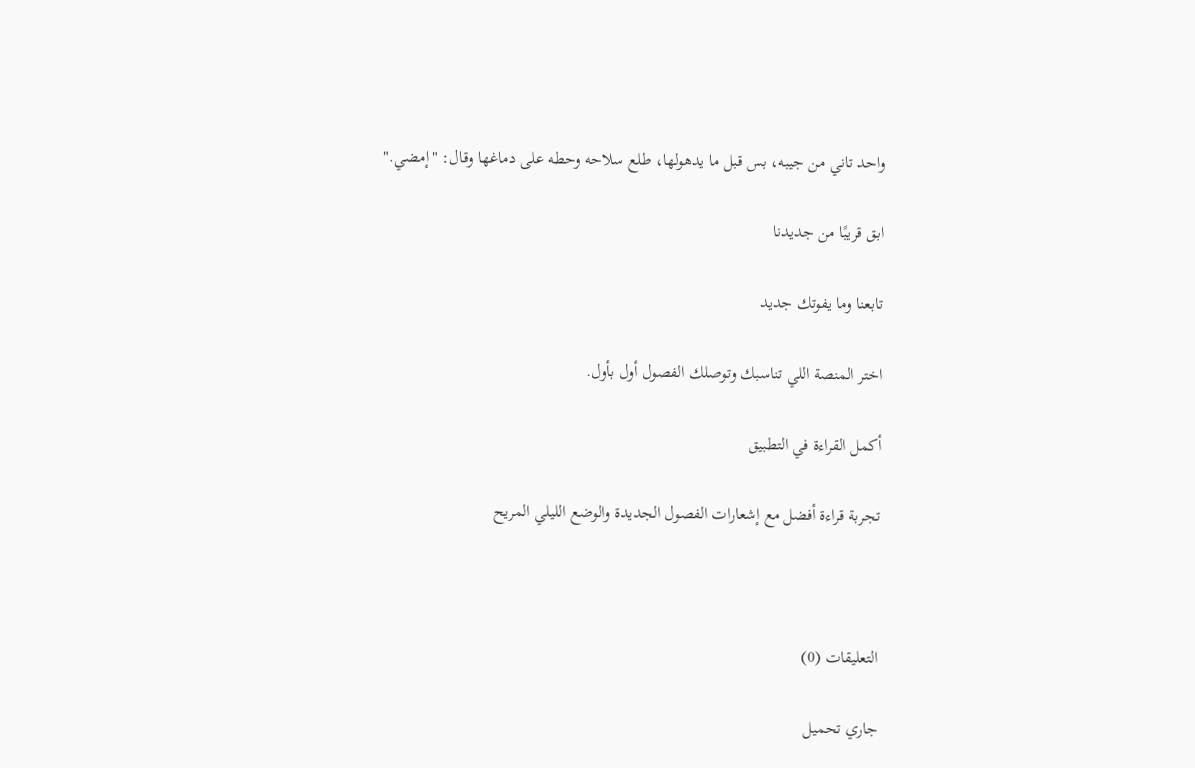واحد تاني من جيبه، بس قبل ما يدهولها، طلع سلاحه وحطه على دماغها وقال: "إمضي."

ابق قريبًا من جديدنا

تابعنا وما يفوتك جديد

اختر المنصة اللي تناسبك وتوصلك الفصول أول بأول.

أكمل القراءة في التطبيق

تجربة قراءة أفضل مع إشعارات الفصول الجديدة والوضع الليلي المريح



التعليقات (0)

جاري تحميل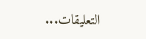التعليقات...